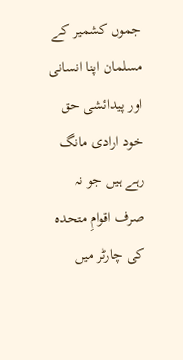جموں کشمير کے مسلمان اپنا انسانی اور پيدائشی حق خود ارادی مانگ رہے ہيں جو نہ صرف اقوامِ متحدہ کی چارٹر ميں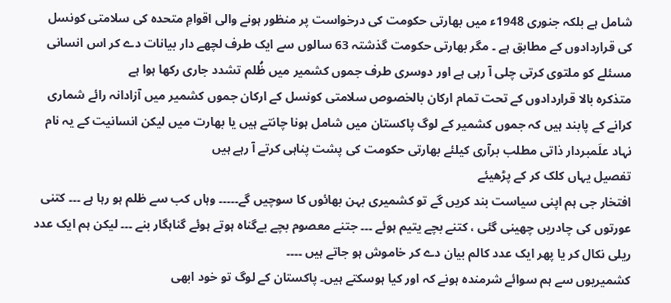شامل ہے بلکہ جنوری 1948ء ميں بھارتی حکومت کی درخواست پر منظور ہونے والی اقوامِ متحدہ کی سلامتی کونسل کی قراردادوں کے مطابق ہے ۔ مگر بھارتی حکومت گذشتہ 63 سالوں سے ايک طرف لچھے دار بيانات دے کر اس انسانی مسئلے کو ملتوی کرتی چلی آ رہی ہے اور دوسری طرف جموں کشمير ميں ظُلم تشدد جاری رکھا ہوا ہے
متذکرہ بالا قراردادوں کے تحت تمام ارکان بالخصوص سلامتی کونسل کے ارکان جموں کشمير ميں آزادانہ رائے شماری کرانے کے پابند ہيں کہ جموں کشمير کے لوگ پاکستان ميں شامل ہونا چانتے ہيں يا بھارت ميں ليکن انسانيت کے يہ نام نہاد علَمبردار ذاتی مطلب برآری کيلئے بھارتی حکومت کی پشت پناہی کرتے آ رہے ہيں
تفصيل يہاں کلک کر کے پڑھيئے
افتخار جی ہم اپنی سیاست بند کریں گے تو کشمیری بہن بھائوں کا سوچیں گے۔۔۔۔۔ وہاں کب سے ظلم ہو رہا ہے ۔۔۔ کتنی عورتوں کی چادریں چھینی گئی ، کتنے بچے یتیم ہوئے ۔۔۔ جتنے معصوم بچے بےگناہ ہوتے ہوئے گناہگار بنے ۔۔۔ لیکن ہم ایک عدد ریلی نکال کر یا پھر ایک عدد کالم بیان دے کر خاموش ہو جاتے ہیں ۔۔۔۔
کشمیریوں سے ہم سوائے شرمندہ ہونے کہ اور کیا ہوسکتے ہیں۔ پاکستان کے لوگ تو خود ابھی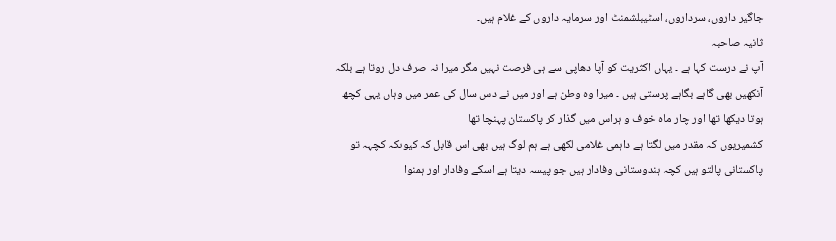جاگیر داروں، سرداروں، اسٹیبلشمنٹ اور سرمایہ داروں کے غلام ہیں۔
ثانيہ صاحبہ
آپ نے درست کہا ہے ۔ يہاں اکثريت کو آپا دھاپی سے ہی فرصت نہيں مگر ميرا نہ صرف دل روتا ہے بلکہ آنکھيں بھی گاہے بگاہے پرستی ہيں ۔ ميرا وہ وطن ہے اور ميں نے دس سال کی عمر ميں وہاں يہی کچھ ہوتا ديکھا تھا اور چار ماہ خوف و ہراس ميں گذار کر پاکستان پہنچا تھا
کشمیریوں کہ مقدر میں لگتا ہے داہمی غلامی لکھی ہے ہم لوگ ہیں بھی اس قابل کہ کیوںکہ کچہہ تو پاکستانی پالتو ہیں کچہ ہندوستانی وفادار ہیں جو پیسہ دیتا ہے اسکے وفادار اور ہمنوا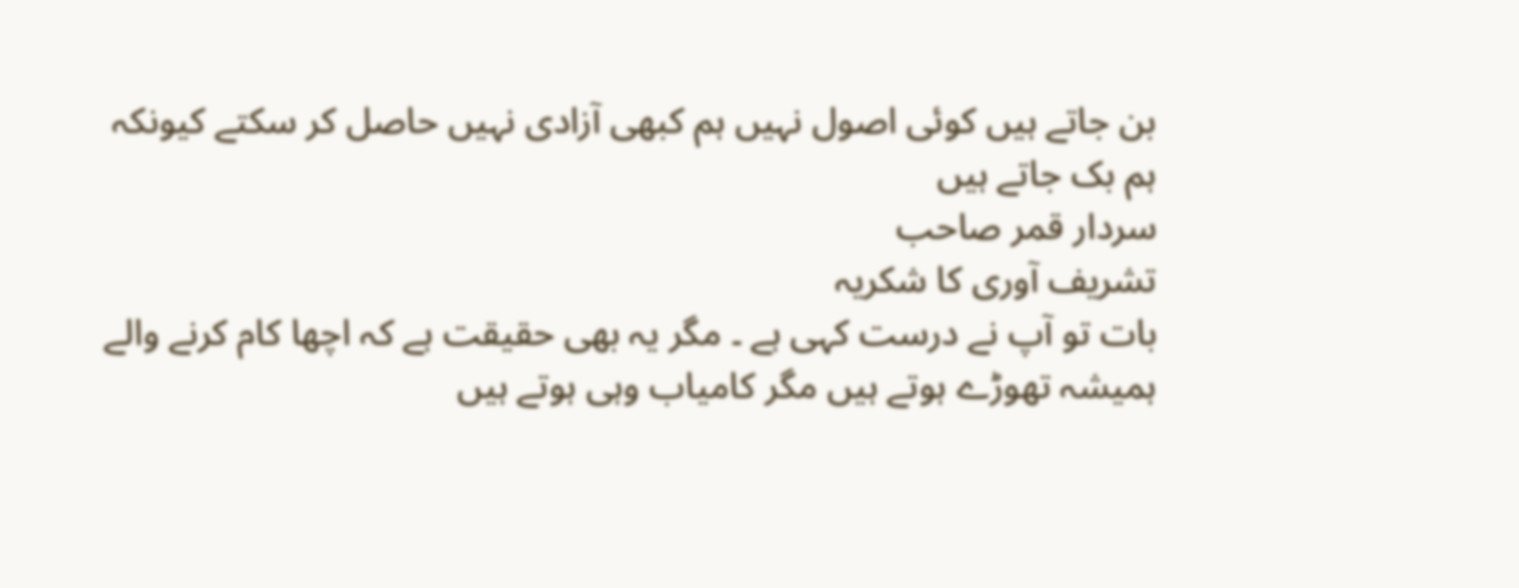بن جاتے ہیں کوئی اصول نہیں ہم کبھی آزادی نہیں حاصل کر سکتے کیونکہ ہم بک جاتے ہیں
سردار قمر صاحب
تشريف آوری کا شکريہ
بات تو آپ نے درست کہی ہے ۔ مگر يہ بھی حقيقت ہے کہ اچھا کام کرنے والے ہميشہ تھوڑے ہوتے ہيں مگر کامياب وہی ہوتے ہيں